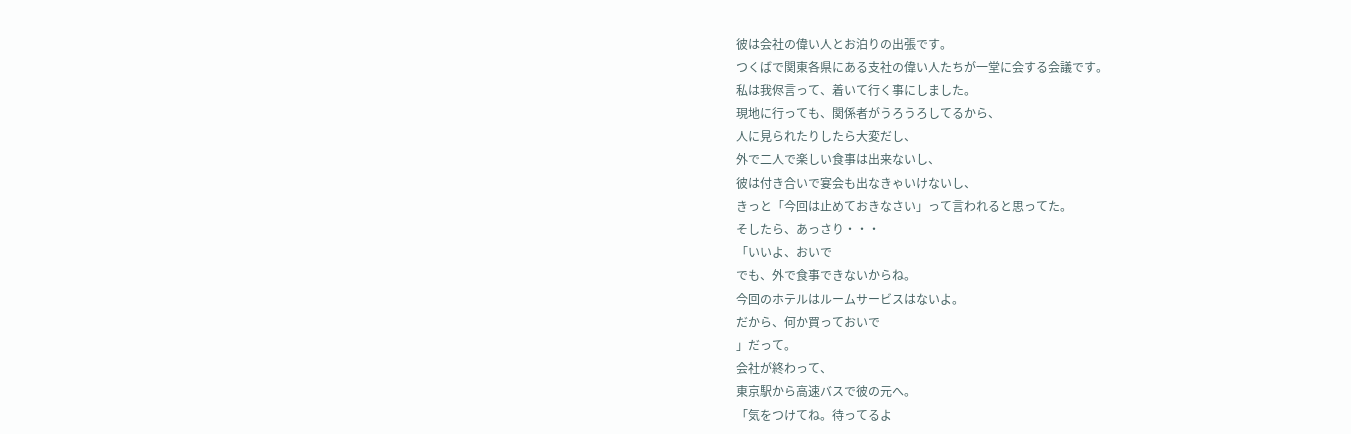彼は会社の偉い人とお泊りの出張です。
つくばで関東各県にある支社の偉い人たちが一堂に会する会議です。
私は我侭言って、着いて行く事にしました。
現地に行っても、関係者がうろうろしてるから、
人に見られたりしたら大変だし、
外で二人で楽しい食事は出来ないし、
彼は付き合いで宴会も出なきゃいけないし、
きっと「今回は止めておきなさい」って言われると思ってた。
そしたら、あっさり・・・
「いいよ、おいで
でも、外で食事できないからね。
今回のホテルはルームサービスはないよ。
だから、何か買っておいで
」だって。
会社が終わって、
東京駅から高速バスで彼の元へ。
「気をつけてね。待ってるよ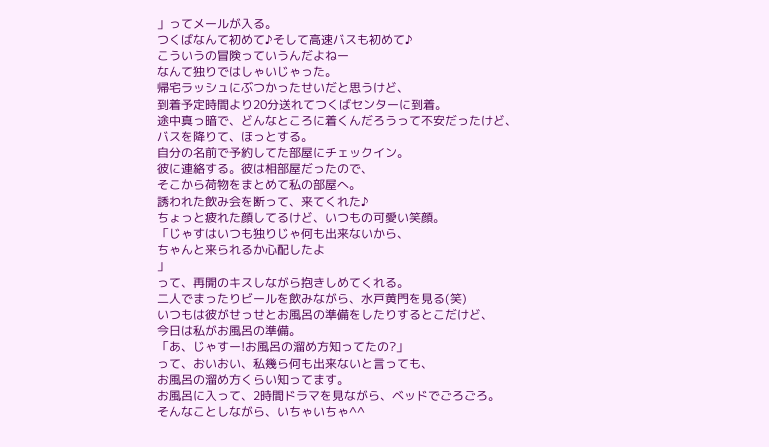」ってメールが入る。
つくばなんて初めて♪そして高速バスも初めて♪
こういうの冒険っていうんだよねー
なんて独りではしゃいじゃった。
帰宅ラッシュにぶつかったせいだと思うけど、
到着予定時間より20分送れてつくばセンターに到着。
途中真っ暗で、どんなところに着くんだろうって不安だったけど、
バスを降りて、ほっとする。
自分の名前で予約してた部屋にチェックイン。
彼に連絡する。彼は相部屋だったので、
そこから荷物をまとめて私の部屋へ。
誘われた飲み会を断って、来てくれた♪
ちょっと疲れた顔してるけど、いつもの可愛い笑顔。
「じゃすはいつも独りじゃ何も出来ないから、
ちゃんと来られるか心配したよ
」
って、再開のキスしながら抱きしめてくれる。
二人でまったりビールを飲みながら、水戸黄門を見る(笑)
いつもは彼がせっせとお風呂の準備をしたりするとこだけど、
今日は私がお風呂の準備。
「あ、じゃすー!お風呂の溜め方知ってたの?」
って、おいおい、私幾ら何も出来ないと言っても、
お風呂の溜め方くらい知ってます。
お風呂に入って、2時間ドラマを見ながら、ベッドでごろごろ。
そんなことしながら、いちゃいちゃ^^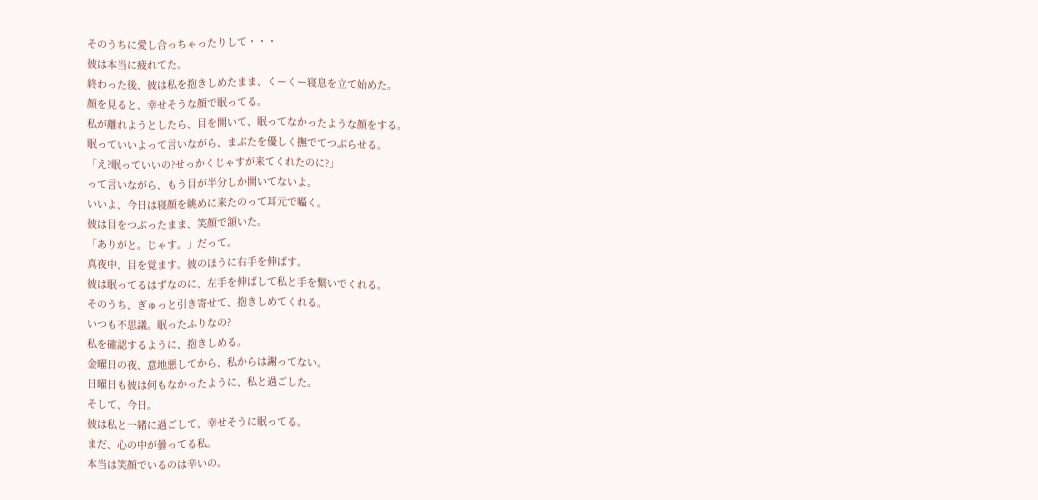そのうちに愛し合っちゃったりして・・・
彼は本当に疲れてた。
終わった後、彼は私を抱きしめたまま、くーくー寝息を立て始めた。
顔を見ると、幸せそうな顔で眠ってる。
私が離れようとしたら、目を開いて、眠ってなかったような顔をする。
眠っていいよって言いながら、まぶたを優しく撫でてつぶらせる。
「え?眠っていいの?せっかくじゃすが来てくれたのに?」
って言いながら、もう目が半分しか開いてないよ。
いいよ、今日は寝顔を眺めに来たのって耳元で囁く。
彼は目をつぶったまま、笑顔で頷いた。
「ありがと。じゃす。」だって。
真夜中、目を覚ます。彼のほうに右手を伸ばす。
彼は眠ってるはずなのに、左手を伸ばして私と手を繋いでくれる。
そのうち、ぎゅっと引き寄せて、抱きしめてくれる。
いつも不思議。眠ったふりなの?
私を確認するように、抱きしめる。
金曜日の夜、意地悪してから、私からは謝ってない。
日曜日も彼は何もなかったように、私と過ごした。
そして、今日。
彼は私と一緒に過ごして、幸せそうに眠ってる。
まだ、心の中が曇ってる私。
本当は笑顔でいるのは辛いの。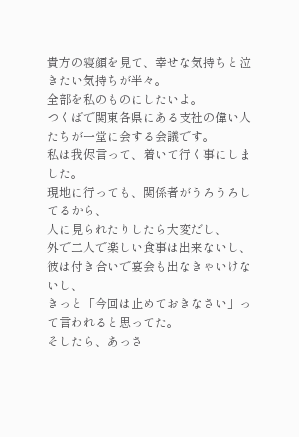貴方の寝顔を見て、幸せな気持ちと泣きたい気持ちが半々。
全部を私のものにしたいよ。
つくばで関東各県にある支社の偉い人たちが一堂に会する会議です。
私は我侭言って、着いて行く事にしました。
現地に行っても、関係者がうろうろしてるから、
人に見られたりしたら大変だし、
外で二人で楽しい食事は出来ないし、
彼は付き合いで宴会も出なきゃいけないし、
きっと「今回は止めておきなさい」って言われると思ってた。
そしたら、あっさ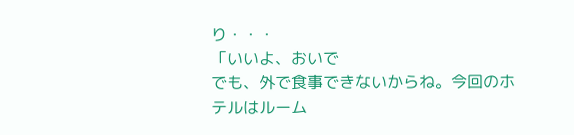り・・・
「いいよ、おいで
でも、外で食事できないからね。今回のホテルはルーム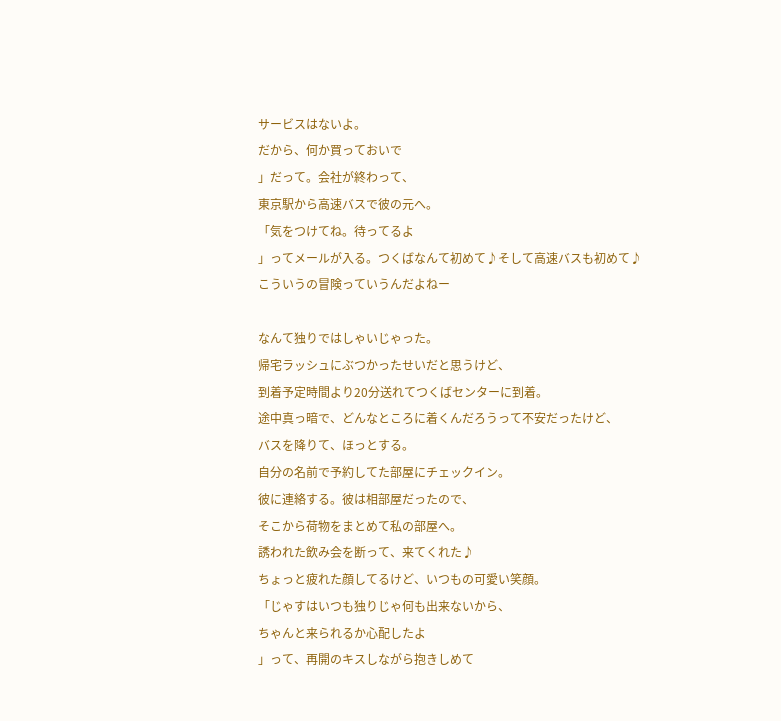サービスはないよ。
だから、何か買っておいで
」だって。会社が終わって、
東京駅から高速バスで彼の元へ。
「気をつけてね。待ってるよ
」ってメールが入る。つくばなんて初めて♪そして高速バスも初めて♪
こういうの冒険っていうんだよねー

なんて独りではしゃいじゃった。
帰宅ラッシュにぶつかったせいだと思うけど、
到着予定時間より20分送れてつくばセンターに到着。
途中真っ暗で、どんなところに着くんだろうって不安だったけど、
バスを降りて、ほっとする。
自分の名前で予約してた部屋にチェックイン。
彼に連絡する。彼は相部屋だったので、
そこから荷物をまとめて私の部屋へ。
誘われた飲み会を断って、来てくれた♪
ちょっと疲れた顔してるけど、いつもの可愛い笑顔。
「じゃすはいつも独りじゃ何も出来ないから、
ちゃんと来られるか心配したよ
」って、再開のキスしながら抱きしめて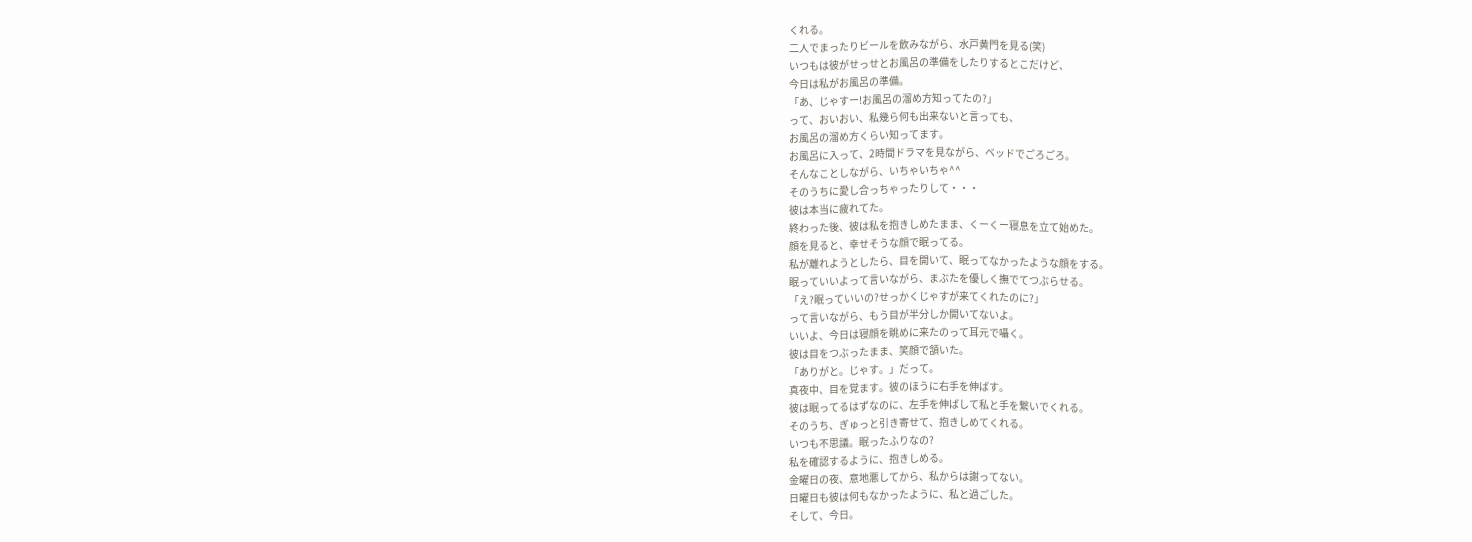くれる。
二人でまったりビールを飲みながら、水戸黄門を見る(笑)
いつもは彼がせっせとお風呂の準備をしたりするとこだけど、
今日は私がお風呂の準備。
「あ、じゃすー!お風呂の溜め方知ってたの?」
って、おいおい、私幾ら何も出来ないと言っても、
お風呂の溜め方くらい知ってます。
お風呂に入って、2時間ドラマを見ながら、ベッドでごろごろ。
そんなことしながら、いちゃいちゃ^^
そのうちに愛し合っちゃったりして・・・
彼は本当に疲れてた。
終わった後、彼は私を抱きしめたまま、くーくー寝息を立て始めた。
顔を見ると、幸せそうな顔で眠ってる。
私が離れようとしたら、目を開いて、眠ってなかったような顔をする。
眠っていいよって言いながら、まぶたを優しく撫でてつぶらせる。
「え?眠っていいの?せっかくじゃすが来てくれたのに?」
って言いながら、もう目が半分しか開いてないよ。
いいよ、今日は寝顔を眺めに来たのって耳元で囁く。
彼は目をつぶったまま、笑顔で頷いた。
「ありがと。じゃす。」だって。
真夜中、目を覚ます。彼のほうに右手を伸ばす。
彼は眠ってるはずなのに、左手を伸ばして私と手を繋いでくれる。
そのうち、ぎゅっと引き寄せて、抱きしめてくれる。
いつも不思議。眠ったふりなの?
私を確認するように、抱きしめる。
金曜日の夜、意地悪してから、私からは謝ってない。
日曜日も彼は何もなかったように、私と過ごした。
そして、今日。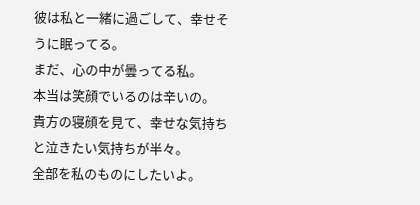彼は私と一緒に過ごして、幸せそうに眠ってる。
まだ、心の中が曇ってる私。
本当は笑顔でいるのは辛いの。
貴方の寝顔を見て、幸せな気持ちと泣きたい気持ちが半々。
全部を私のものにしたいよ。